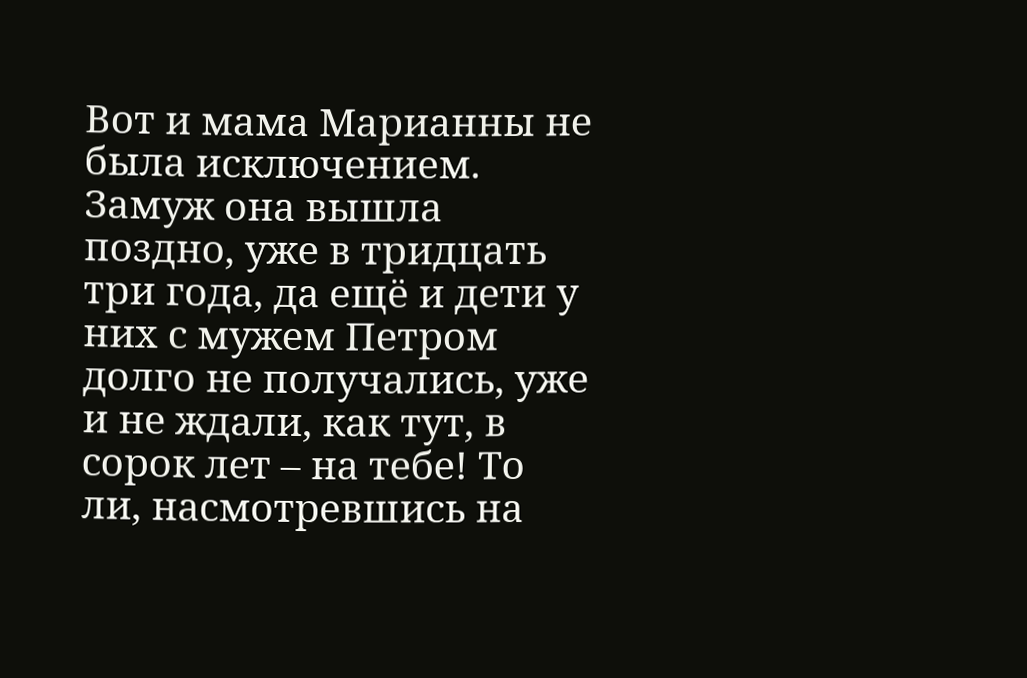Вот и мама Марианны не была исключением. Замуж она вышла поздно, уже в тридцать три года, да ещё и дети у них с мужем Петром долго не получались, уже и не ждали, как тут, в сорок лет – на тебе! То ли, насмотревшись на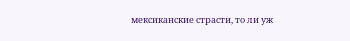мексиканские страсти, то ли уж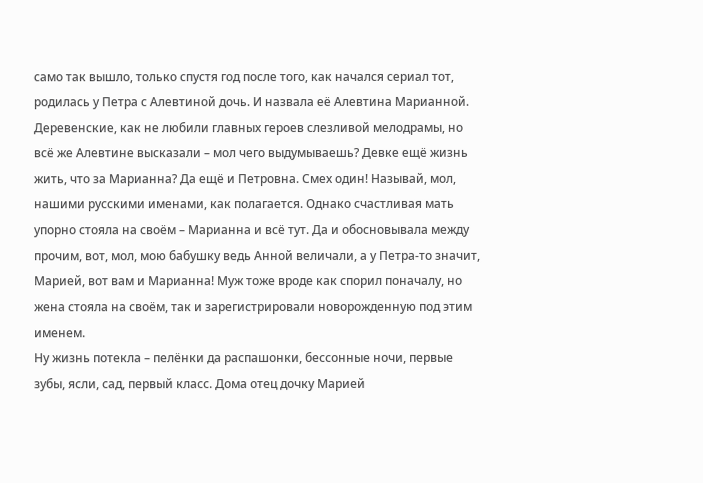само так вышло, только спустя год после того, как начался сериал тот, родилась у Петра с Алевтиной дочь. И назвала её Алевтина Марианной.
Деревенские, как не любили главных героев слезливой мелодрамы, но всё же Алевтине высказали – мол чего выдумываешь? Девке ещё жизнь жить, что за Марианна? Да ещё и Петровна. Смех один! Называй, мол, нашими русскими именами, как полагается. Однако счастливая мать упорно стояла на своём – Марианна и всё тут. Да и обосновывала между прочим, вот, мол, мою бабушку ведь Анной величали, а у Петра-то значит, Марией, вот вам и Марианна! Муж тоже вроде как спорил поначалу, но жена стояла на своём, так и зарегистрировали новорожденную под этим именем.
Ну жизнь потекла – пелёнки да распашонки, бессонные ночи, первые зубы, ясли, сад, первый класс. Дома отец дочку Марией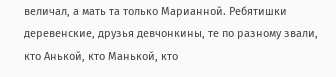величал, а мать та только Марианной. Ребятишки деревенские, друзья девчонкины, те по разному звали, кто Анькой, кто Манькой, кто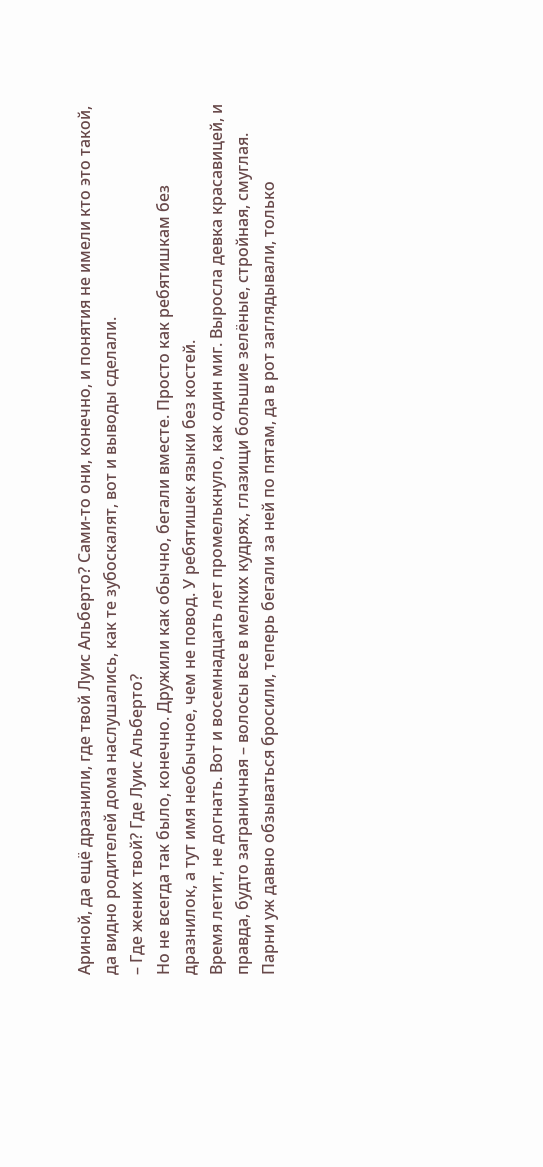Ариной, да ещё дразнили, где твой Луис Альберто? Сами-то они, конечно, и понятия не имели кто это такой, да видно родителей дома наслушались, как те зубоскалят, вот и выводы сделали.
– Где жених твой? Где Луис Альберто?
Но не всегда так было, конечно. Дружили как обычно, бегали вместе. Просто как ребятишкам без дразнилок, а тут имя необычное, чем не повод. У ребятишек языки без костей.
Время летит, не догнать. Вот и восемнадцать лет промелькнуло, как один миг. Выросла девка красавицей, и правда, будто заграничная – волосы все в мелких кудрях, глазищи большие зелёные, стройная, смуглая. Парни уж давно обзываться бросили, теперь бегали за ней по пятам, да в рот заглядывали, только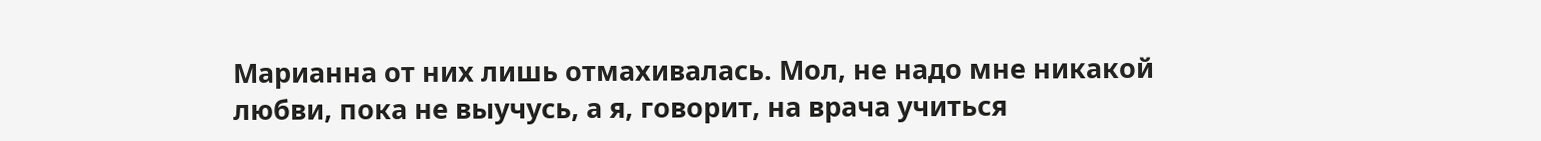Марианна от них лишь отмахивалась. Мол, не надо мне никакой любви, пока не выучусь, а я, говорит, на врача учиться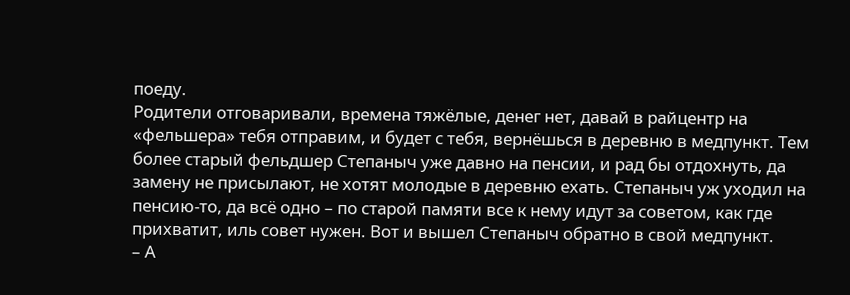поеду.
Родители отговаривали, времена тяжёлые, денег нет, давай в райцентр на «фельшера» тебя отправим, и будет с тебя, вернёшься в деревню в медпункт. Тем более старый фельдшер Степаныч уже давно на пенсии, и рад бы отдохнуть, да замену не присылают, не хотят молодые в деревню ехать. Степаныч уж уходил на пенсию-то, да всё одно – по старой памяти все к нему идут за советом, как где прихватит, иль совет нужен. Вот и вышел Степаныч обратно в свой медпункт.
– А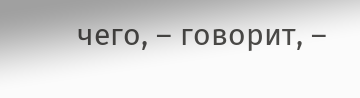чего, – говорит, –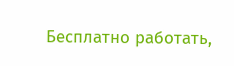Бесплатно работать,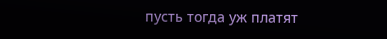пусть тогда уж платят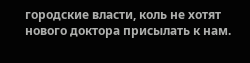городские власти, коль не хотят нового доктора присылать к нам.